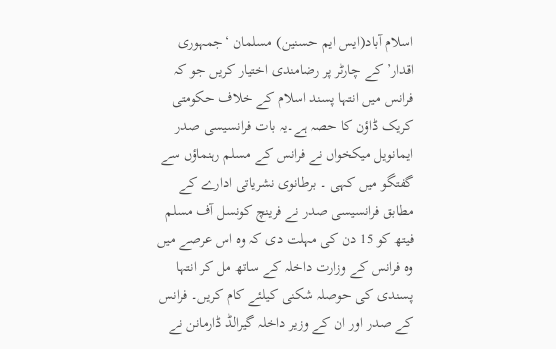اسلام آباد(ایس ایم حسنین) مسلمان ‘جمہوری اقدار’ کے چارٹر پر رضامندی اختیار کریں جو کہ فرانس میں انتہا پسند اسلام کے خلاف حکومتی کریک ڈاؤن کا حصہ ہے۔یہ بات فرانسیسی صدر ایمانویل میکخواں نے فرانس کے مسلم رہنماؤں سے گفتگو میں کہی ۔ برطانوی نشریاتی ادارے کے مطابق فرانسیسی صدر نے فرینچ کونسل آف مسلم فیتھ کو 15 دن کی مہلت دی کہ وہ اس عرصے میں وہ فرانس کے وزارت داخلہ کے ساتھ مل کر انتہا پسندی کی حوصلہ شکنی کیلئے کام کریں۔ فرانس کے صدر اور ان کے وزیر داخلہ گیرالڈ ڈارمانن نے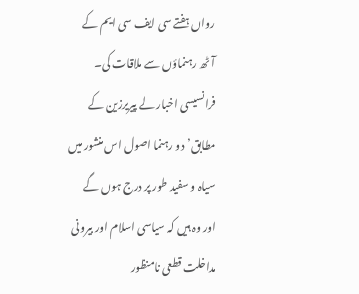رواں ہفتے سی ایف سی ایم کے آٹھ رہنماؤں سے ملاقات کی۔ فرانسیسی اخبار لے پیریرزین کے مطابق’دو رہنما اصول اس منشور میں سیاہ و سفید طور پر درج ہوں گے اور وہ ہیں کہ سیاسی اسلام اور بیرونی مداخلت قطعی نامنظور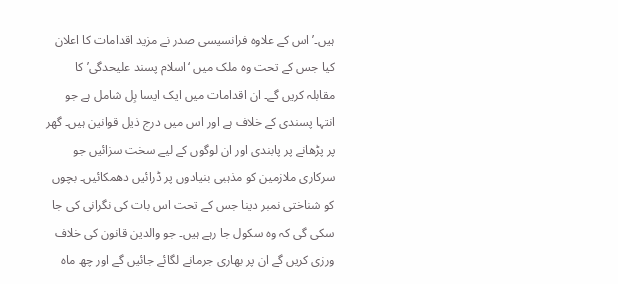ہیں۔’ اس کے علاوہ فرانسیسی صدر نے مزید اقدامات کا اعلان کیا جس کے تحت وہ ملک میں ‘اسلام پسند علیحدگی’ کا مقابلہ کریں گے۔ ان اقدامات میں ایک ایسا بِل شامل ہے جو انتہا پسندی کے خلاف ہے اور اس میں درج ذیل قوانین ہیں۔ گھر پر پڑھانے پر پابندی اور ان لوگوں کے لیے سخت سزائیں جو سرکاری ملازمین کو مذہبی بنیادوں پر ڈرائیں دھمکائیں۔ بچوں کو شناختی نمبر دینا جس کے تحت اس بات کی نگرانی کی جا سکی گی کہ وہ سکول جا رہے ہیں۔ جو والدین قانون کی خلاف ورزی کریں گے ان پر بھاری جرمانے لگائے جائیں گے اور چھ ماہ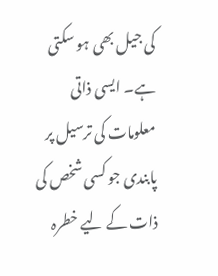کی جیل بھی ہو سکتی ہے۔ ایسی ذاتی معلومات کی ترسیل پر پابندی جو کسی شخص کی ذات کے لیے خطرہ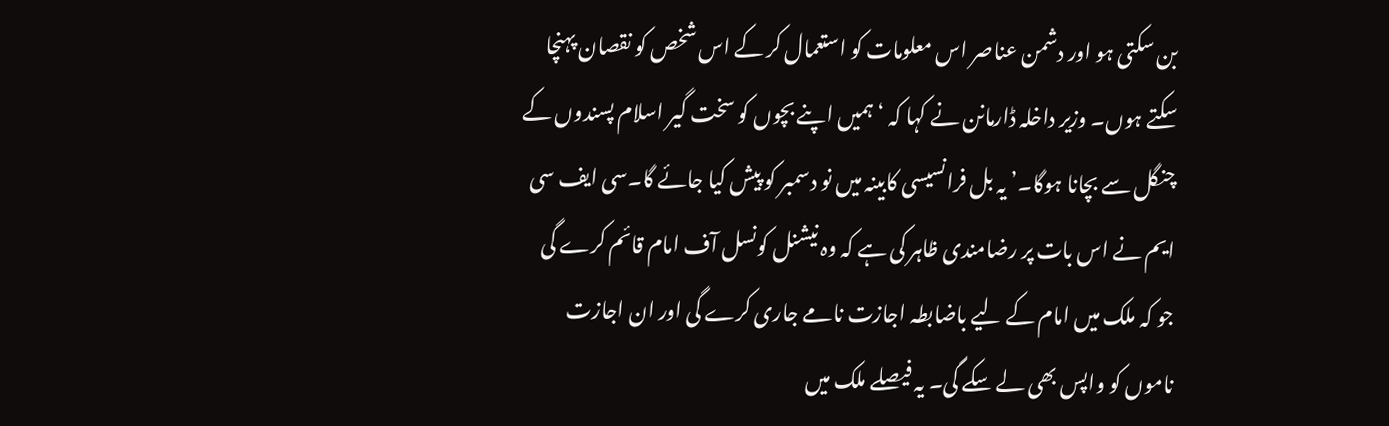بن سکتی ہو اور دشمن عناصر اس معلومات کو استعمال کر کے اس شخص کو نقصان پہنچا سکتے ہوں۔ وزیر داخلہ ڈارمانن نے کہا کہ ‘ہمیں اپنے بچوں کو سخت گیر اسلام پسندوں کے چنگل سے بچانا ہوگا۔’ یہ بل فرانسیسی کابینہ میں نو دسمبر کو پیش کیا جائے گا۔سی ایف سی ایم نے اس بات پر رضامندی ظاہر کی ہے کہ وہ نیشنل کونسل آف امام قائم کرے گی جو کہ ملک میں امام کے لیے باضابطہ اجازت نامے جاری کرے گی اور ان اجازت ناموں کو واپس بھی لے سکے گی۔ یہ فیصلے ملک میں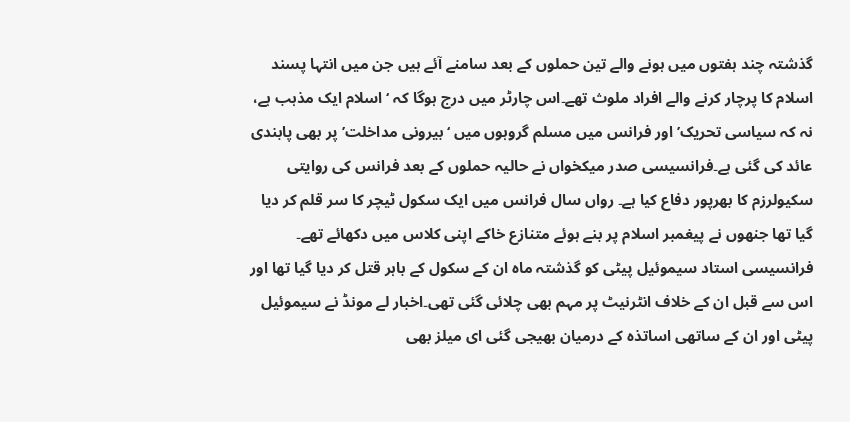گذشتہ چند ہفتوں میں ہونے والے تین حملوں کے بعد سامنے آئے ہیں جن میں انتہا پسند اسلام کا پرچار کرنے والے افراد ملوث تھے۔اس چارٹر میں درج ہوگا کہ ‘اسلام ایک مذہب ہے، نہ کہ سیاسی تحریک’ اور فرانس میں مسلم گروہوں میں ‘بیرونی مداخلت’ پر بھی پابندی عائد کی گئی ہے۔فرانسیسی صدر میکخواں نے حالیہ حملوں کے بعد فرانس کی روایتی سکیولرزم کا بھرپور دفاع کیا ہے۔ رواں سال فرانس میں ایک سکول ٹیچر کا سر قلم کر دیا گیا تھا جنھوں نے پیغمبر اسلام پر بنے ہوئے متنازع خاکے اپنی کلاس میں دکھائے تھے۔
فرانسیسی استاد سیموئیل پیٹی کو گذشتہ ماہ ان کے سکول کے باہر قتل کر دیا گیا تھا اور اس سے قبل ان کے خلاف انٹرنیٹ پر مہم بھی چلائی گئی تھی۔اخبار لے مونڈ نے سیموئیل پیٹی اور ان کے ساتھی اساتذہ کے درمیان بھیجی گئی ای میلز بھی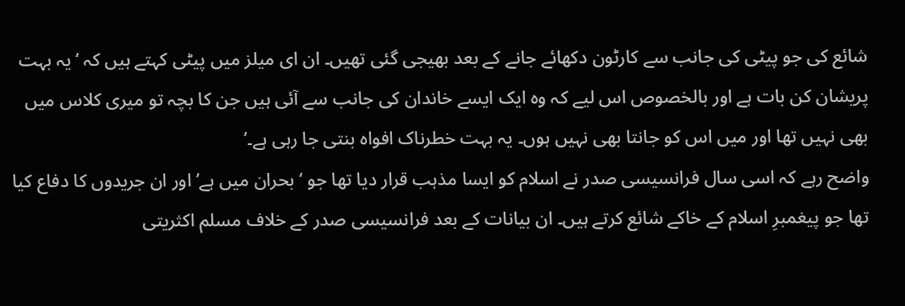شائع کی جو پیٹی کی جانب سے کارٹون دکھائے جانے کے بعد بھیجی گئی تھیں۔ ان ای میلز میں پیٹی کہتے ہیں کہ ‘یہ بہت پریشان کن بات ہے اور بالخصوص اس لیے کہ وہ ایک ایسے خاندان کی جانب سے آئی ہیں جن کا بچہ تو میری کلاس میں بھی نہیں تھا اور میں اس کو جانتا بھی نہیں ہوں۔ یہ بہت خطرناک افواہ بنتی جا رہی ہے۔’
واضح رہے کہ اسی سال فرانسیسی صدر نے اسلام کو ایسا مذہب قرار دیا تھا جو ‘بحران میں ہے’ اور ان جریدوں کا دفاع کیا تھا جو پیغمبرِ اسلام کے خاکے شائع کرتے ہیں۔ ان بیانات کے بعد فرانسیسی صدر کے خلاف مسلم اکثریتی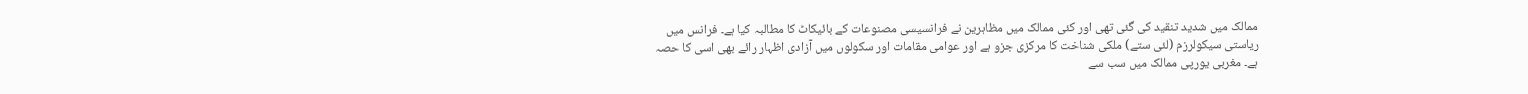ممالک میں شدید تنقید کی گئی تھی اور کئی ممالک میں مظاہرین نے فرانسیسی مصنوعات کے بائیکاٹ کا مطالبہ کیا ہے۔ فرانس میں ریاستی سیکولرزم (لئی ستے) ملکی شناخت کا مرکزی جزو ہے اور عوامی مقامات اور سکولوں میں آزادی اظہار رائے بھی اسی کا حصہ ہے۔ مغربی یورپی ممالک میں سب سے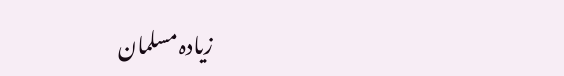زیادہ مسلمان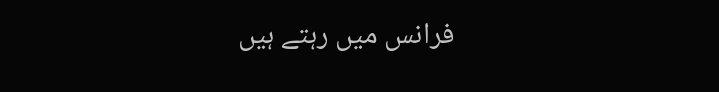فرانس میں رہتے ہیں